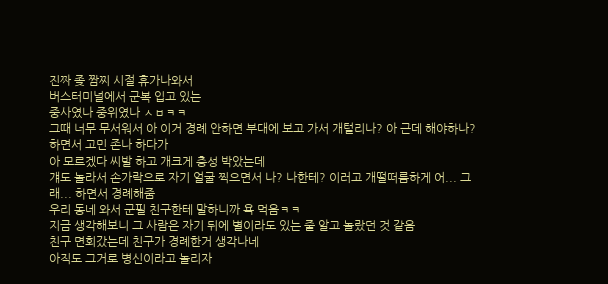진짜 좆 짬찌 시절 휴가나와서
버스터미널에서 군복 입고 있는
중사였나 중위였나 ㅅㅂㅋㅋ
그때 너무 무서워서 아 이거 경례 안하면 부대에 보고 가서 개털리나? 아 근데 해야하나? 하면서 고민 존나 하다가
아 모르겠다 씨발 하고 개크게 충성 박았는데
걔도 놀라서 손가락으로 자기 얼굴 찍으면서 나? 나한테? 이러고 개떨떠름하게 어... 그래... 하면서 경례해줌
우리 동네 와서 군필 친구한테 말하니까 욕 먹음ㅋㅋ
지금 생각해보니 그 사람은 자기 뒤에 별이라도 있는 줄 알고 놀랐던 것 같음
친구 면회갔는데 친구가 경례한거 생각나네
아직도 그거로 병신이라고 놀리자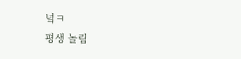넠ㅋ
평생 놀림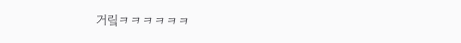거맄ㅋㅋㅋㅋㅋㅋ